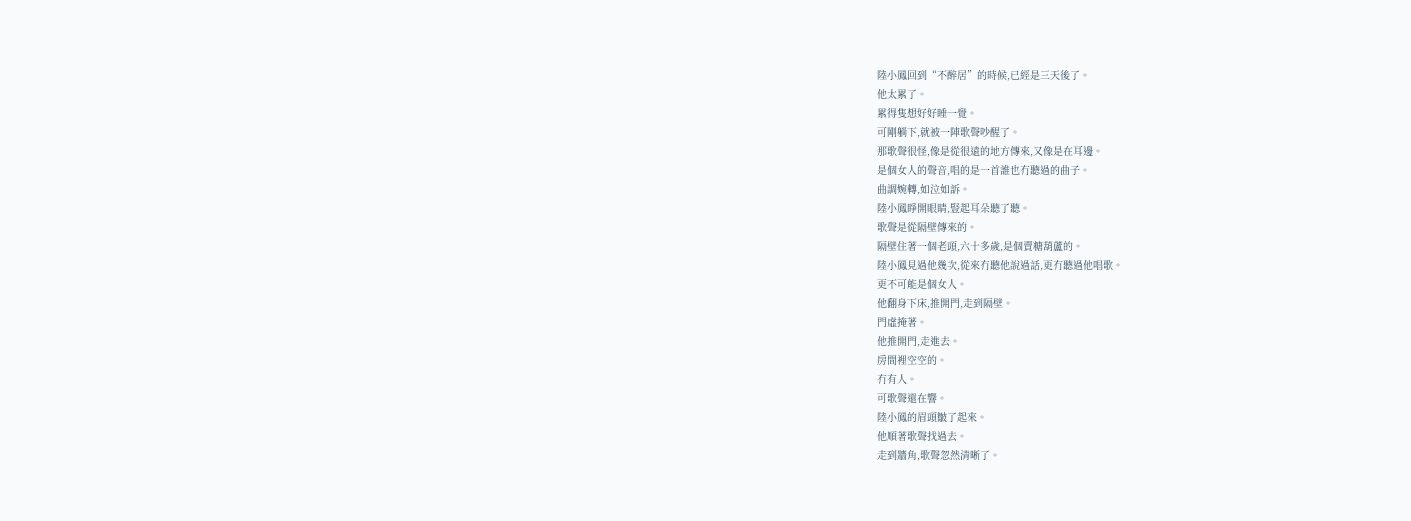陸小鳳回到“不醉居”的時候,已經是三天後了。
他太累了。
累得隻想好好睡一覺。
可剛躺下,就被一陣歌聲吵醒了。
那歌聲很怪,像是從很遠的地方傳來,又像是在耳邊。
是個女人的聲音,唱的是一首誰也冇聽過的曲子。
曲調婉轉,如泣如訴。
陸小鳳睜開眼睛,豎起耳朵聽了聽。
歌聲是從隔壁傳來的。
隔壁住著一個老頭,六十多歲,是個賣糖葫蘆的。
陸小鳳見過他幾次,從來冇聽他說過話,更冇聽過他唱歌。
更不可能是個女人。
他翻身下床,推開門,走到隔壁。
門虛掩著。
他推開門,走進去。
房間裡空空的。
冇有人。
可歌聲還在響。
陸小鳳的眉頭皺了起來。
他順著歌聲找過去。
走到牆角,歌聲忽然清晰了。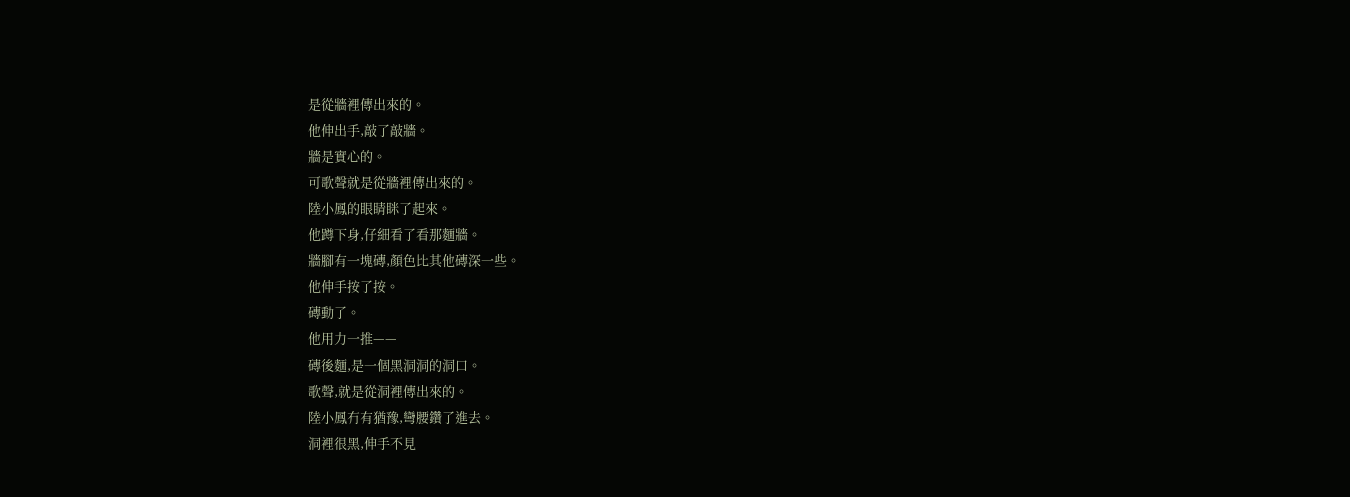是從牆裡傳出來的。
他伸出手,敲了敲牆。
牆是實心的。
可歌聲就是從牆裡傳出來的。
陸小鳳的眼睛眯了起來。
他蹲下身,仔細看了看那麵牆。
牆腳有一塊磚,顏色比其他磚深一些。
他伸手按了按。
磚動了。
他用力一推——
磚後麵,是一個黑洞洞的洞口。
歌聲,就是從洞裡傳出來的。
陸小鳳冇有猶豫,彎腰鑽了進去。
洞裡很黑,伸手不見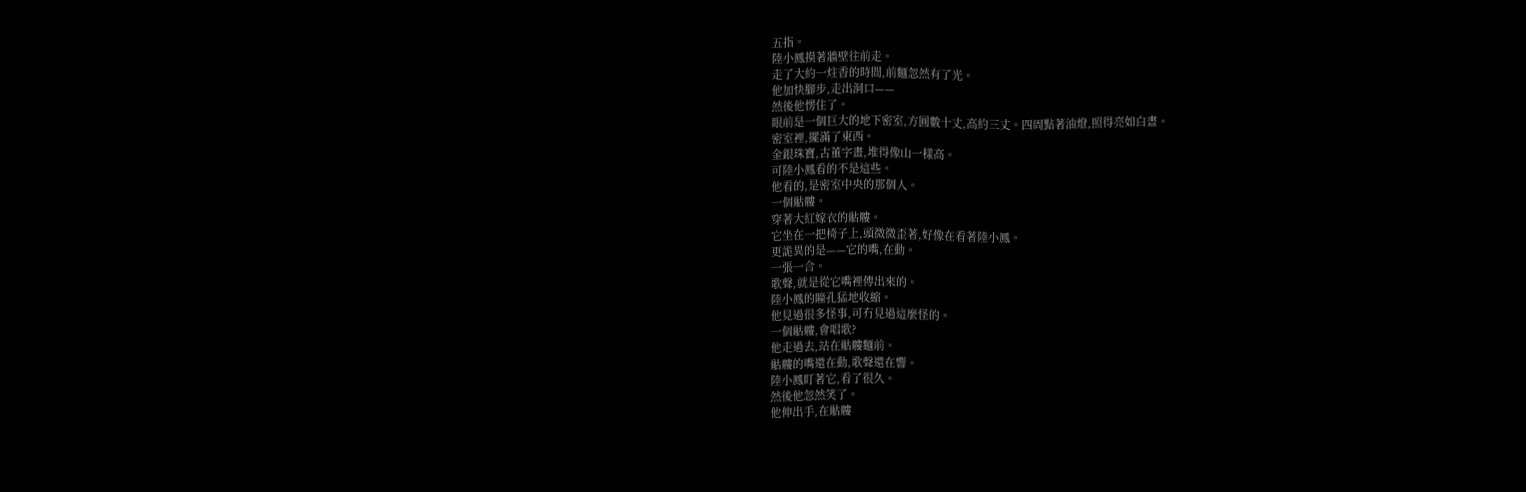五指。
陸小鳳摸著牆壁往前走。
走了大約一炷香的時間,前麵忽然有了光。
他加快腳步,走出洞口——
然後他愣住了。
眼前是一個巨大的地下密室,方圓數十丈,高約三丈。四周點著油燈,照得亮如白晝。
密室裡,擺滿了東西。
金銀珠寶,古董字畫,堆得像山一樣高。
可陸小鳳看的不是這些。
他看的,是密室中央的那個人。
一個骷髏。
穿著大紅嫁衣的骷髏。
它坐在一把椅子上,頭微微歪著,好像在看著陸小鳳。
更詭異的是——它的嘴,在動。
一張一合。
歌聲,就是從它嘴裡傳出來的。
陸小鳳的瞳孔猛地收縮。
他見過很多怪事,可冇見過這麼怪的。
一個骷髏,會唱歌?
他走過去,站在骷髏麵前。
骷髏的嘴還在動,歌聲還在響。
陸小鳳盯著它,看了很久。
然後他忽然笑了。
他伸出手,在骷髏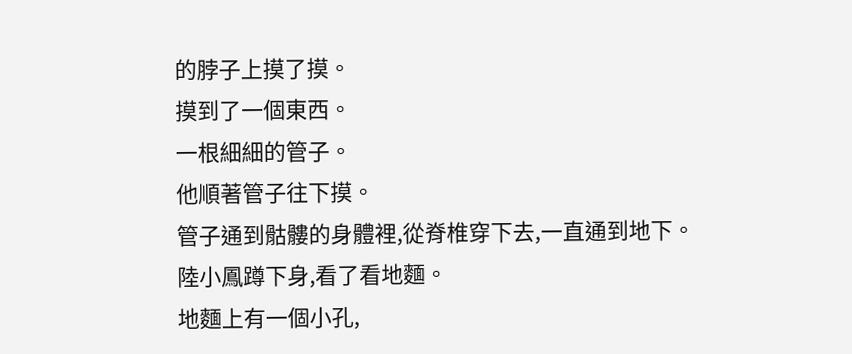的脖子上摸了摸。
摸到了一個東西。
一根細細的管子。
他順著管子往下摸。
管子通到骷髏的身體裡,從脊椎穿下去,一直通到地下。
陸小鳳蹲下身,看了看地麵。
地麵上有一個小孔,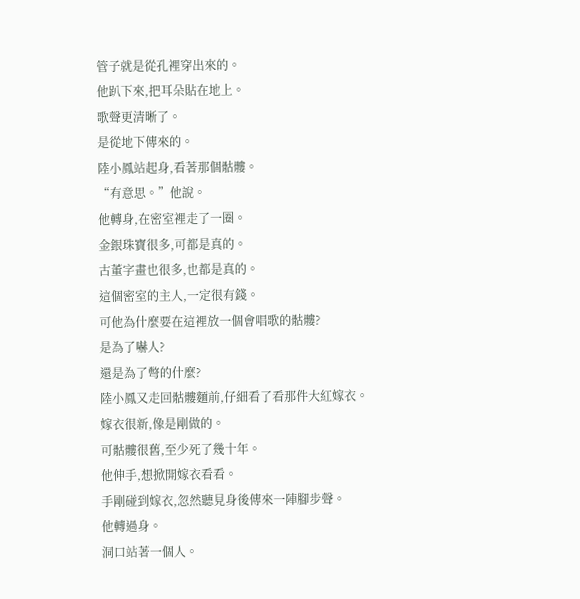管子就是從孔裡穿出來的。
他趴下來,把耳朵貼在地上。
歌聲更清晰了。
是從地下傳來的。
陸小鳳站起身,看著那個骷髏。
“有意思。”他說。
他轉身,在密室裡走了一圈。
金銀珠寶很多,可都是真的。
古董字畫也很多,也都是真的。
這個密室的主人,一定很有錢。
可他為什麼要在這裡放一個會唱歌的骷髏?
是為了嚇人?
還是為了彆的什麼?
陸小鳳又走回骷髏麵前,仔細看了看那件大紅嫁衣。
嫁衣很新,像是剛做的。
可骷髏很舊,至少死了幾十年。
他伸手,想掀開嫁衣看看。
手剛碰到嫁衣,忽然聽見身後傳來一陣腳步聲。
他轉過身。
洞口站著一個人。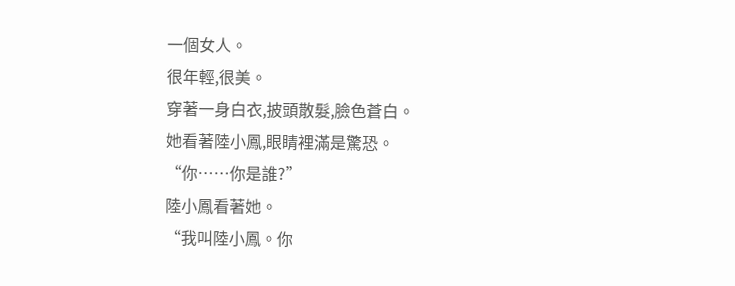一個女人。
很年輕,很美。
穿著一身白衣,披頭散髮,臉色蒼白。
她看著陸小鳳,眼睛裡滿是驚恐。
“你……你是誰?”
陸小鳳看著她。
“我叫陸小鳳。你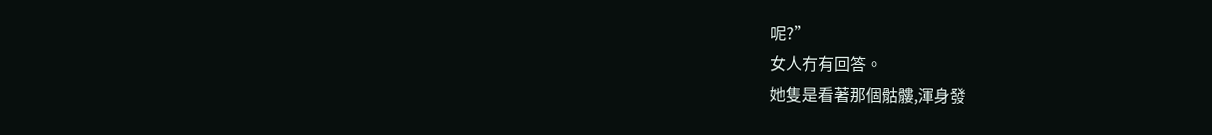呢?”
女人冇有回答。
她隻是看著那個骷髏,渾身發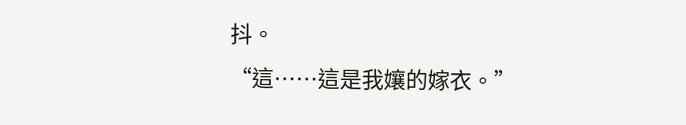抖。
“這……這是我孃的嫁衣。”